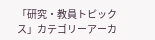「研究・教員トピックス」カテゴリーアーカ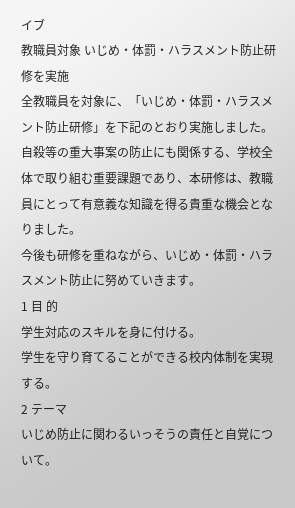イブ
教職員対象 いじめ・体罰・ハラスメント防止研修を実施
全教職員を対象に、「いじめ・体罰・ハラスメント防止研修」を下記のとおり実施しました。
自殺等の重大事案の防止にも関係する、学校全体で取り組む重要課題であり、本研修は、教職員にとって有意義な知識を得る貴重な機会となりました。
今後も研修を重ねながら、いじめ・体罰・ハラスメント防止に努めていきます。
1 目 的
学生対応のスキルを身に付ける。
学生を守り育てることができる校内体制を実現する。
2 テーマ
いじめ防止に関わるいっそうの責任と自覚について。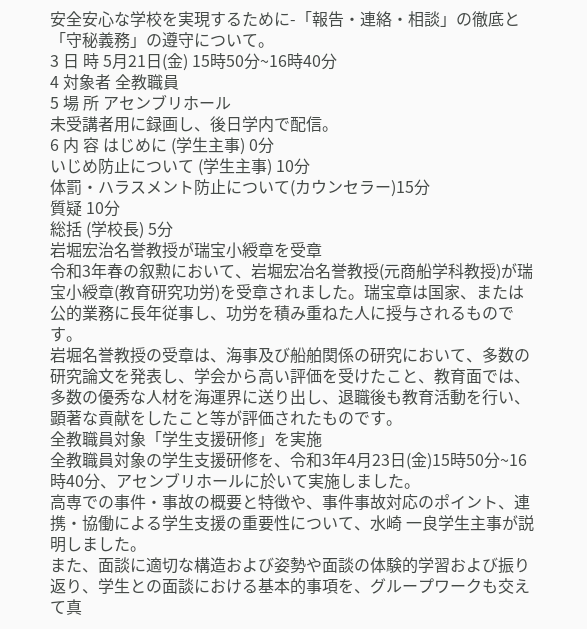安全安心な学校を実現するために-「報告・連絡・相談」の徹底と「守秘義務」の遵守について。
3 日 時 5月21日(金) 15時50分~16時40分
4 対象者 全教職員
5 場 所 アセンブリホール
未受講者用に録画し、後日学内で配信。
6 内 容 はじめに (学生主事) 0分
いじめ防止について (学生主事) 10分
体罰・ハラスメント防止について(カウンセラー)15分
質疑 10分
総括 (学校長) 5分
岩堀宏治名誉教授が瑞宝小綬章を受章
令和3年春の叙勲において、岩堀宏冶名誉教授(元商船学科教授)が瑞宝小綬章(教育研究功労)を受章されました。瑞宝章は国家、または公的業務に長年従事し、功労を積み重ねた人に授与されるものです。
岩堀名誉教授の受章は、海事及び船舶関係の研究において、多数の研究論文を発表し、学会から高い評価を受けたこと、教育面では、多数の優秀な人材を海運界に送り出し、退職後も教育活動を行い、顕著な貢献をしたこと等が評価されたものです。
全教職員対象「学生支援研修」を実施
全教職員対象の学生支援研修を、令和3年4月23日(金)15時50分~16時40分、アセンブリホールに於いて実施しました。
高専での事件・事故の概要と特徴や、事件事故対応のポイント、連携・協働による学生支援の重要性について、水崎 一良学生主事が説明しました。
また、面談に適切な構造および姿勢や面談の体験的学習および振り返り、学生との面談における基本的事項を、グループワークも交えて真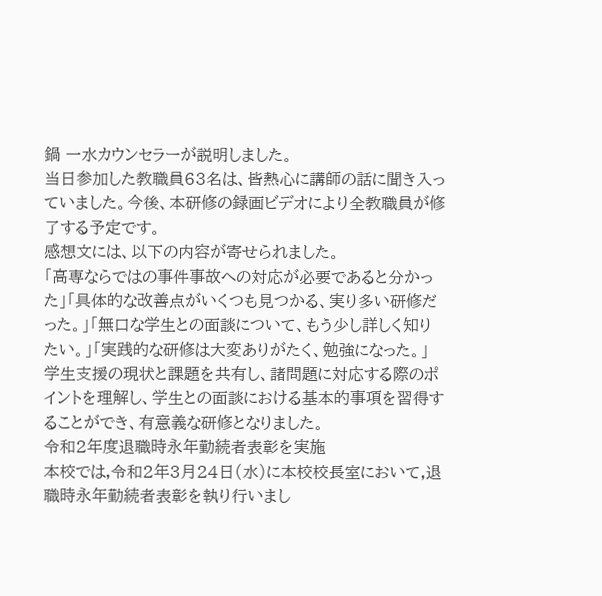鍋 一水カウンセラーが説明しました。
当日参加した教職員63名は、皆熱心に講師の話に聞き入っていました。今後、本研修の録画ビデオにより全教職員が修了する予定です。
感想文には、以下の内容が寄せられました。
「高専ならではの事件事故への対応が必要であると分かった」「具体的な改善点がいくつも見つかる、実り多い研修だった。」「無口な学生との面談について、もう少し詳しく知りたい。」「実践的な研修は大変ありがたく、勉強になった。」
学生支援の現状と課題を共有し、諸問題に対応する際のポイントを理解し、学生との面談における基本的事項を習得することができ、有意義な研修となりました。
令和2年度退職時永年勤続者表彰を実施
本校では,令和2年3月24日(水)に本校校長室において,退職時永年勤続者表彰を執り行いまし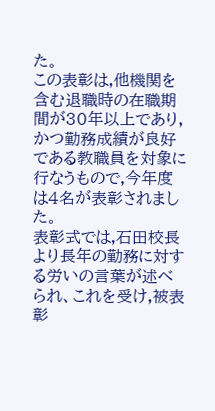た。
この表彰は,他機関を含む退職時の在職期間が30年以上であり,かつ勤務成績が良好である教職員を対象に行なうもので,今年度は4名が表彰されました。
表彰式では,石田校長より長年の勤務に対する労いの言葉が述べられ、これを受け,被表彰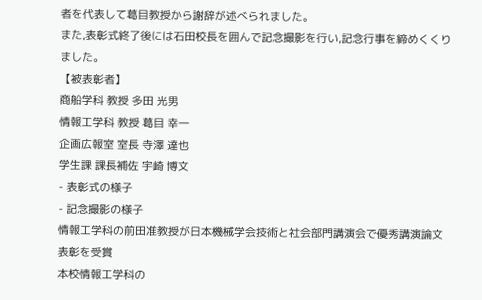者を代表して葛目教授から謝辞が述べられました。
また,表彰式終了後には石田校長を囲んで記念撮影を行い,記念行事を締めくくりました。
【被表彰者】
商船学科 教授 多田 光男
情報工学科 教授 葛目 幸一
企画広報室 室長 寺澤 達也
学生課 課長補佐 宇崎 博文
- 表彰式の様子
- 記念撮影の様子
情報工学科の前田准教授が日本機械学会技術と社会部門講演会で優秀講演論文表彰を受賞
本校情報工学科の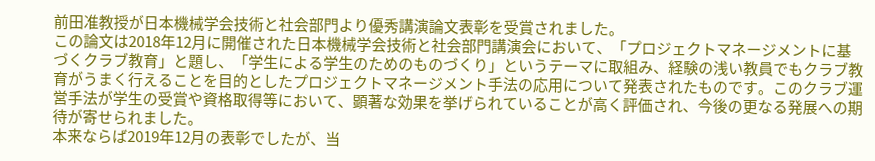前田准教授が日本機械学会技術と社会部門より優秀講演論文表彰を受賞されました。
この論文は2018年12月に開催された日本機械学会技術と社会部門講演会において、「プロジェクトマネージメントに基づくクラブ教育」と題し、「学生による学生のためのものづくり」というテーマに取組み、経験の浅い教員でもクラブ教育がうまく行えることを目的としたプロジェクトマネージメント手法の応用について発表されたものです。このクラブ運営手法が学生の受賞や資格取得等において、顕著な効果を挙げられていることが高く評価され、今後の更なる発展への期待が寄せられました。
本来ならば2019年12月の表彰でしたが、当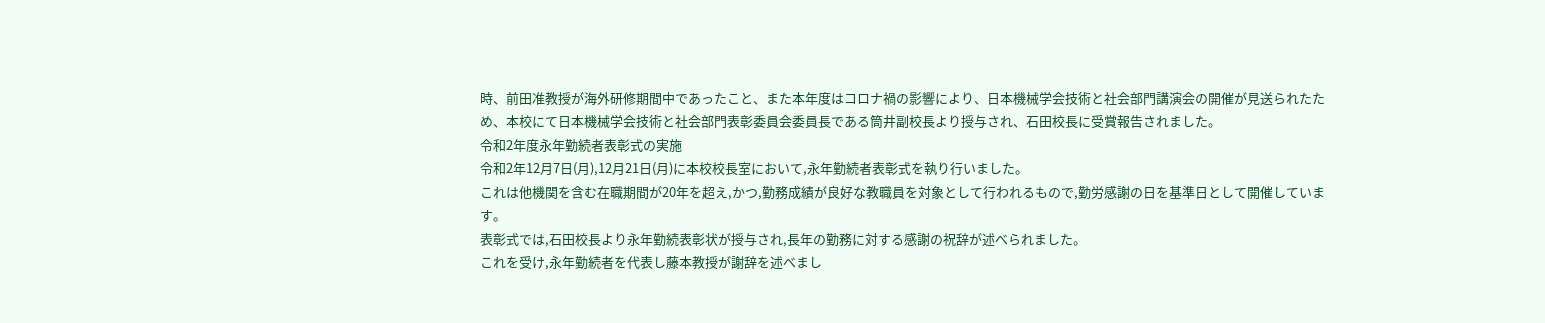時、前田准教授が海外研修期間中であったこと、また本年度はコロナ禍の影響により、日本機械学会技術と社会部門講演会の開催が見送られたため、本校にて日本機械学会技術と社会部門表彰委員会委員長である筒井副校長より授与され、石田校長に受賞報告されました。
令和2年度永年勤続者表彰式の実施
令和2年12月7日(月),12月21日(月)に本校校長室において,永年勤続者表彰式を執り行いました。
これは他機関を含む在職期間が20年を超え,かつ,勤務成績が良好な教職員を対象として行われるもので,勤労感謝の日を基準日として開催しています。
表彰式では,石田校長より永年勤続表彰状が授与され,長年の勤務に対する感謝の祝辞が述べられました。
これを受け,永年勤続者を代表し藤本教授が謝辞を述べまし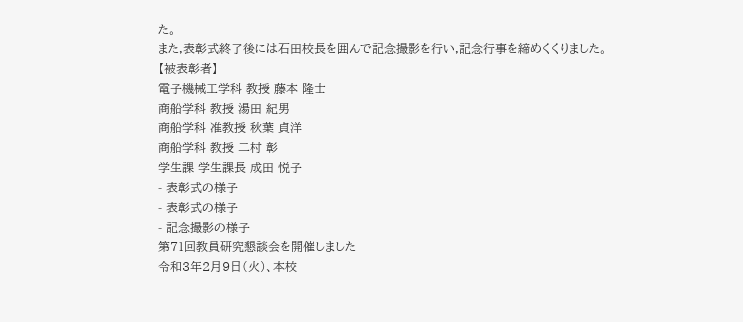た。
また,表彰式終了後には石田校長を囲んで記念撮影を行い,記念行事を締めくくりました。
【被表彰者】
電子機械工学科 教授 藤本 隆士
商船学科 教授 湯田 紀男
商船学科 准教授 秋葉 貞洋
商船学科 教授 二村 彰
学生課 学生課長 成田 悦子
- 表彰式の様子
- 表彰式の様子
- 記念撮影の様子
第71回教員研究懇談会を開催しました
令和3年2月9日(火)、本校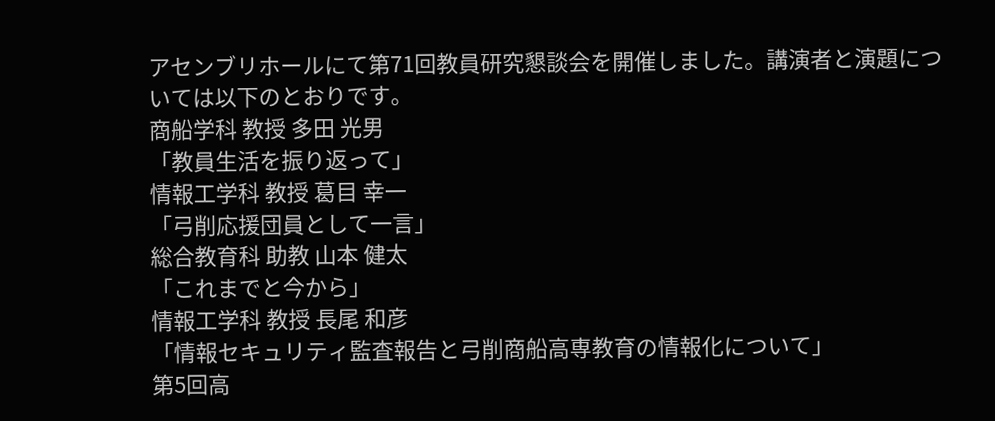アセンブリホールにて第71回教員研究懇談会を開催しました。講演者と演題については以下のとおりです。
商船学科 教授 多田 光男
「教員生活を振り返って」
情報工学科 教授 葛目 幸一
「弓削応援団員として一言」
総合教育科 助教 山本 健太
「これまでと今から」
情報工学科 教授 長尾 和彦
「情報セキュリティ監査報告と弓削商船高専教育の情報化について」
第5回高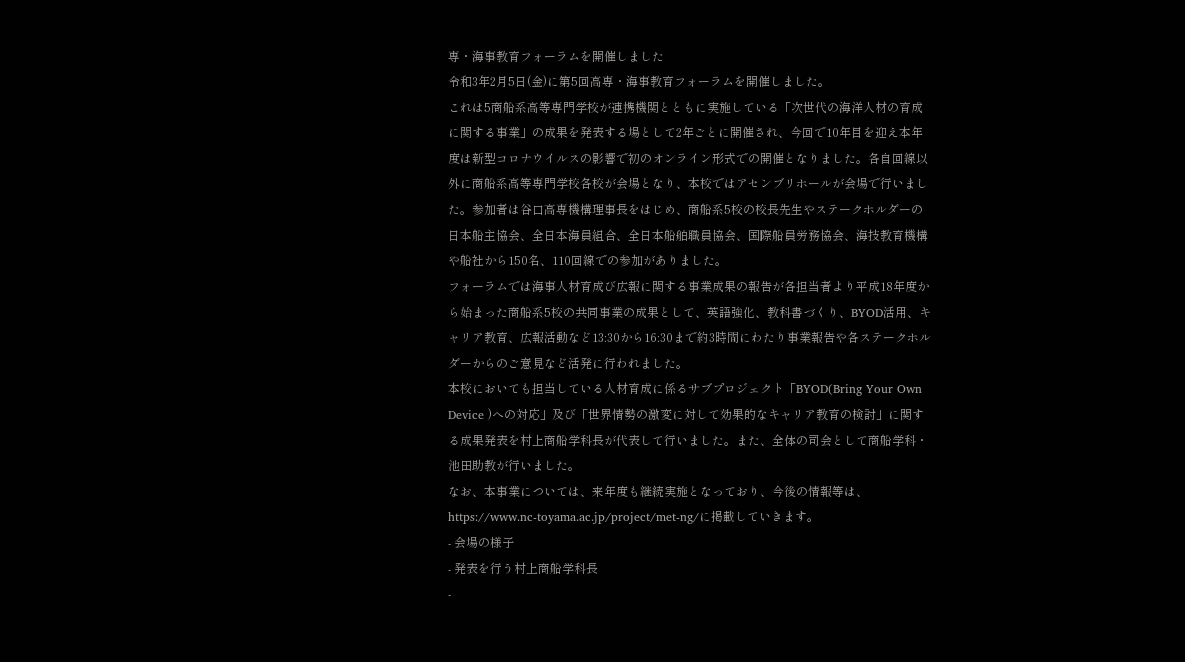専・海事教育フォーラムを開催しました
令和3年2月5日(金)に第5回高専・海事教育フォーラムを開催しました。
これは5商船系高等専門学校が連携機関とともに実施している「次世代の海洋人材の育成に関する事業」の成果を発表する場として2年ごとに開催され、今回で10年目を迎え本年度は新型コロナウイルスの影響で初のオンライン形式での開催となりました。各自回線以外に商船系高等専門学校各校が会場となり、本校ではアセンブリホールが会場で行いました。参加者は谷口高専機構理事長をはじめ、商船系5校の校長先生やステークホルダーの日本船主協会、全日本海員組合、全日本船舶職員協会、国際船員労務協会、海技教育機構や船社から150名、110回線での参加がありました。
フォーラムでは海事人材育成び広報に関する事業成果の報告が各担当者より平成18年度から始まった商船系5校の共同事業の成果として、英語強化、教科書づくり、BYOD活用、キャリア教育、広報活動など13:30から16:30まで約3時間にわたり事業報告や各ステークホルダーからのご意見など活発に行われました。
本校においても担当している人材育成に係るサブプロジェクト「BYOD(Bring Your Own Device )への対応」及び「世界情勢の激変に対して効果的なキャリア教育の検討」に関する成果発表を村上商船学科長が代表して行いました。また、全体の司会として商船学科・池田助教が行いました。
なお、本事業については、来年度も継続実施となっており、今後の情報等は、https://www.nc-toyama.ac.jp/project/met-ng/に掲載していきます。
- 会場の様子
- 発表を行う村上商船学科長
-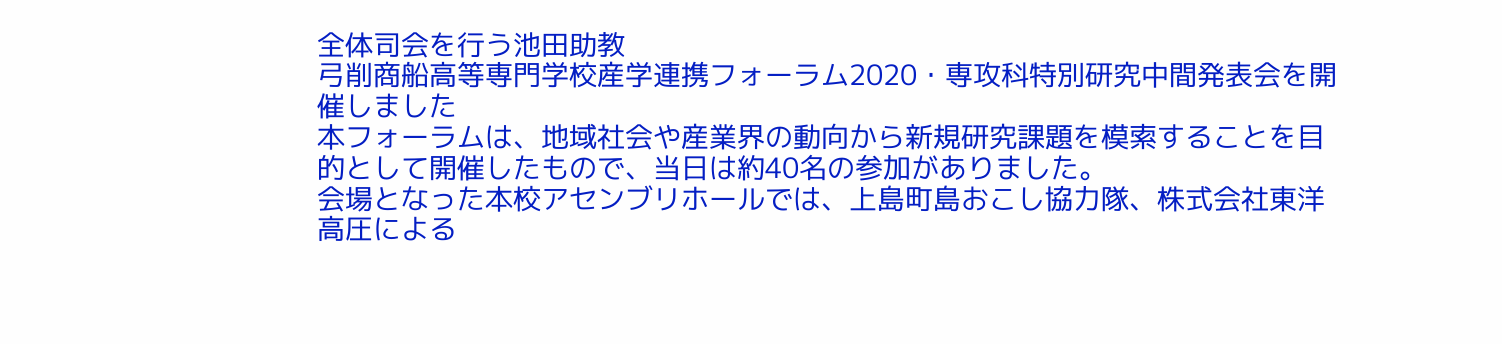全体司会を行う池田助教
弓削商船高等専門学校産学連携フォーラム2020・専攻科特別研究中間発表会を開催しました
本フォーラムは、地域社会や産業界の動向から新規研究課題を模索することを目的として開催したもので、当日は約40名の参加がありました。
会場となった本校アセンブリホールでは、上島町島おこし協力隊、株式会社東洋高圧による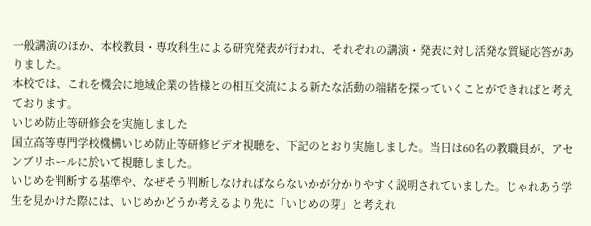一般講演のほか、本校教員・専攻科生による研究発表が行われ、それぞれの講演・発表に対し活発な質疑応答がありました。
本校では、これを機会に地域企業の皆様との相互交流による新たな活動の端緒を探っていくことができればと考えております。
いじめ防止等研修会を実施しました
国立高等専門学校機構いじめ防止等研修ビデオ視聴を、下記のとおり実施しました。当日は60名の教職員が、アセンブリホールに於いて視聴しました。
いじめを判断する基準や、なぜそう判断しなければならないかが分かりやすく説明されていました。じゃれあう学生を見かけた際には、いじめかどうか考えるより先に「いじめの芽」と考えれ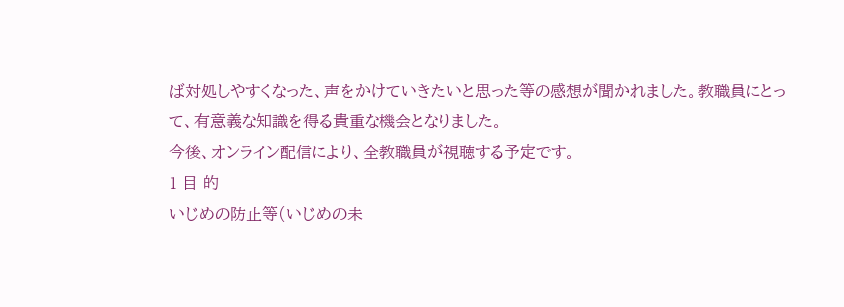ば対処しやすくなった、声をかけていきたいと思った等の感想が聞かれました。教職員にとって、有意義な知識を得る貴重な機会となりました。
今後、オンライン配信により、全教職員が視聴する予定です。
1 目 的
いじめの防止等(いじめの未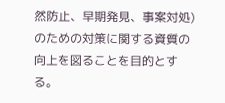然防止、早期発見、事案対処)のための対策に関する資質の向上を図ることを目的とする。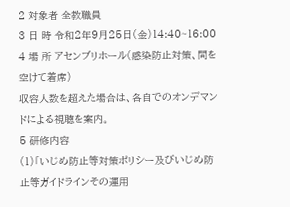2 対象者 全教職員
3 日 時 令和2年9月25日(金)14:40~16:00
4 場 所 アセンブリホール(感染防止対策、間を空けて着席)
収容人数を超えた場合は、各自でのオンデマンドによる視聴を案内。
5 研修内容
(1)「いじめ防止等対策ポリシー及びいじめ防止等ガイドラインその運用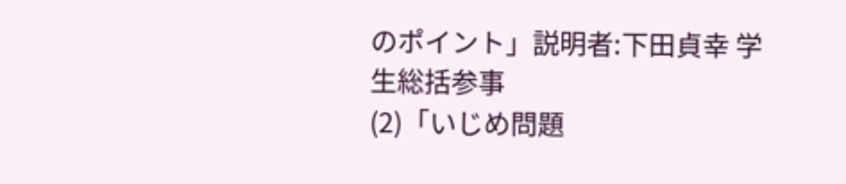のポイント」説明者:下田貞幸 学生総括参事
(2)「いじめ問題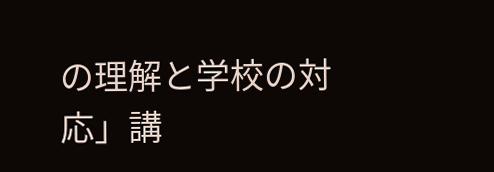の理解と学校の対応」講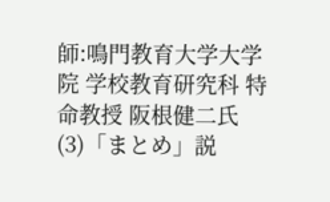師:鳴門教育大学大学院 学校教育研究科 特命教授 阪根健二氏
(3)「まとめ」説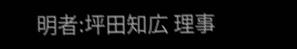明者:坪田知広 理事